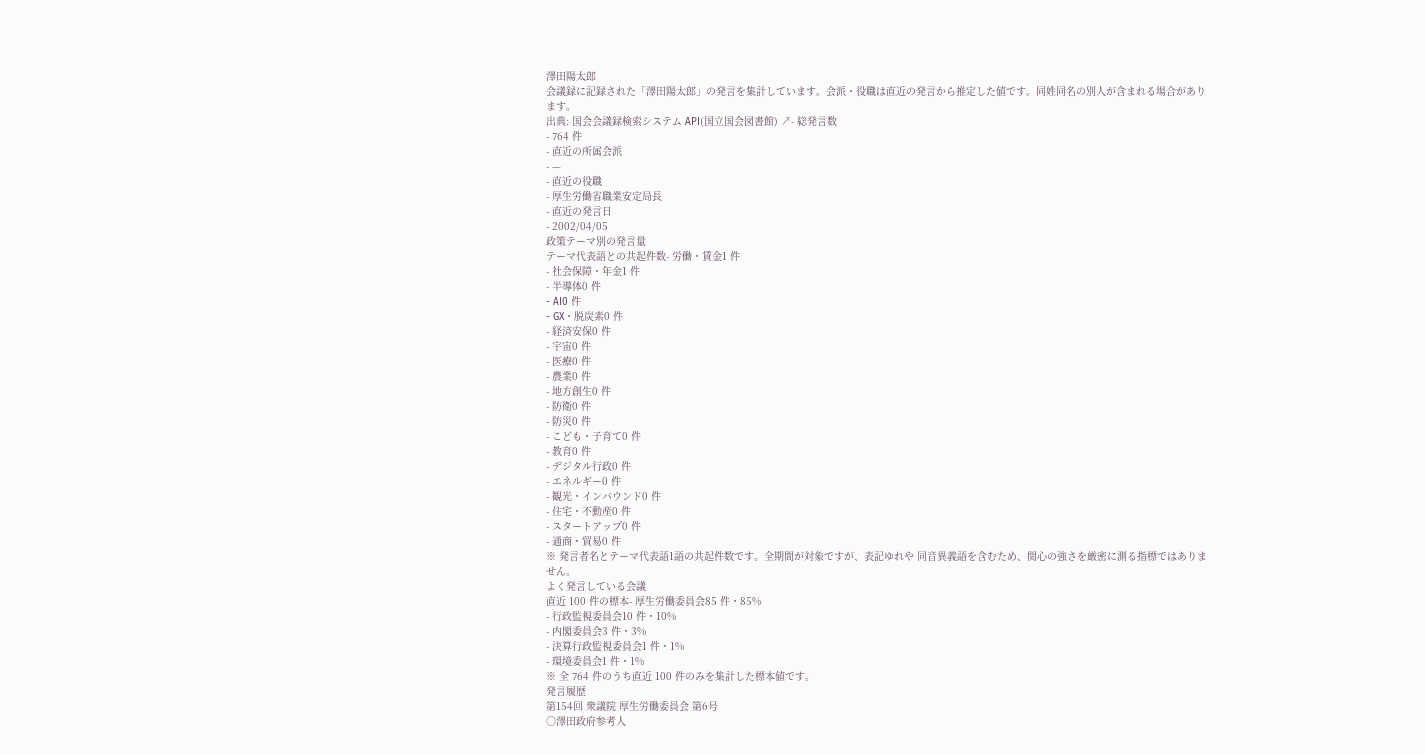澤田陽太郎
会議録に記録された「澤田陽太郎」の発言を集計しています。会派・役職は直近の発言から推定した値です。同姓同名の別人が含まれる場合があります。
出典: 国会会議録検索システム API(国立国会図書館) ↗- 総発言数
- 764 件
- 直近の所属会派
- —
- 直近の役職
- 厚生労働省職業安定局長
- 直近の発言日
- 2002/04/05
政策テーマ別の発言量
テーマ代表語との共起件数- 労働・賃金1 件
- 社会保障・年金1 件
- 半導体0 件
- AI0 件
- GX・脱炭素0 件
- 経済安保0 件
- 宇宙0 件
- 医療0 件
- 農業0 件
- 地方創生0 件
- 防衛0 件
- 防災0 件
- こども・子育て0 件
- 教育0 件
- デジタル行政0 件
- エネルギー0 件
- 観光・インバウンド0 件
- 住宅・不動産0 件
- スタートアップ0 件
- 通商・貿易0 件
※ 発言者名とテーマ代表語1語の共起件数です。全期間が対象ですが、表記ゆれや 同音異義語を含むため、関心の強さを厳密に測る指標ではありません。
よく発言している会議
直近 100 件の標本- 厚生労働委員会85 件・85%
- 行政監視委員会10 件・10%
- 内閣委員会3 件・3%
- 決算行政監視委員会1 件・1%
- 環境委員会1 件・1%
※ 全 764 件のうち直近 100 件のみを集計した標本値です。
発言履歴
第154回 衆議院 厚生労働委員会 第6号
○澤田政府参考人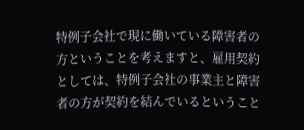特例子会社で現に働いている障害者の方ということを考えますと、雇用契約としては、特例子会社の事業主と障害者の方が契約を結んでいるということ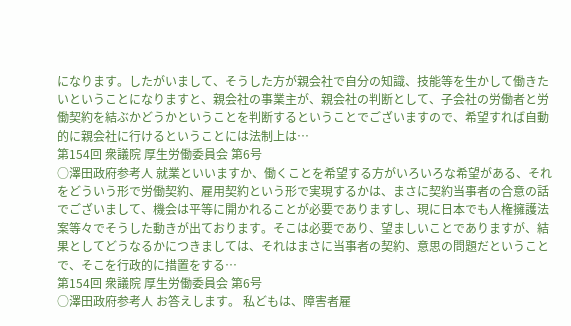になります。したがいまして、そうした方が親会社で自分の知識、技能等を生かして働きたいということになりますと、親会社の事業主が、親会社の判断として、子会社の労働者と労働契約を結ぶかどうかということを判断するということでございますので、希望すれば自動的に親会社に行けるということには法制上は…
第154回 衆議院 厚生労働委員会 第6号
○澤田政府参考人 就業といいますか、働くことを希望する方がいろいろな希望がある、それをどういう形で労働契約、雇用契約という形で実現するかは、まさに契約当事者の合意の話でございまして、機会は平等に開かれることが必要でありますし、現に日本でも人権擁護法案等々でそうした動きが出ております。そこは必要であり、望ましいことでありますが、結果としてどうなるかにつきましては、それはまさに当事者の契約、意思の問題だということで、そこを行政的に措置をする…
第154回 衆議院 厚生労働委員会 第6号
○澤田政府参考人 お答えします。 私どもは、障害者雇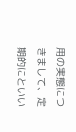用の実態につきまして、定期的にといい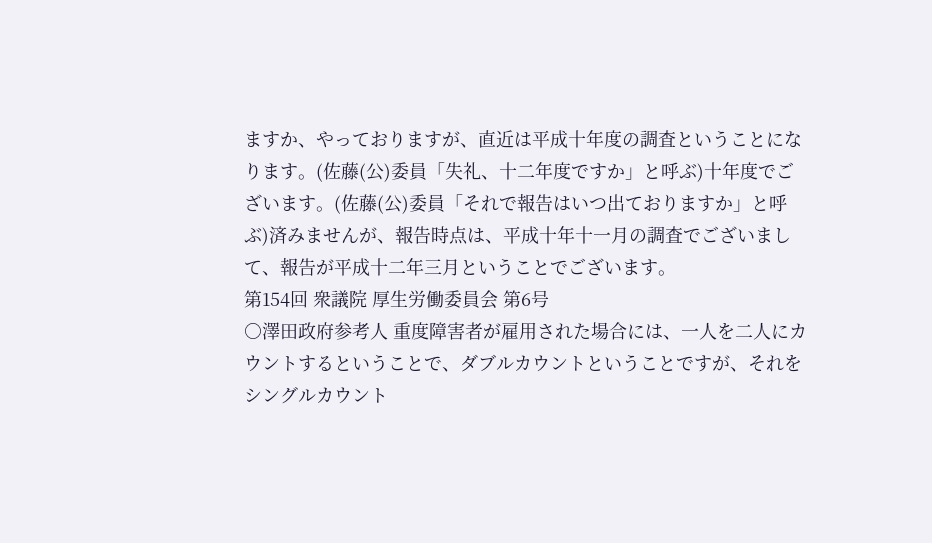ますか、やっておりますが、直近は平成十年度の調査ということになります。(佐藤(公)委員「失礼、十二年度ですか」と呼ぶ)十年度でございます。(佐藤(公)委員「それで報告はいつ出ておりますか」と呼ぶ)済みませんが、報告時点は、平成十年十一月の調査でございまして、報告が平成十二年三月ということでございます。
第154回 衆議院 厚生労働委員会 第6号
○澤田政府参考人 重度障害者が雇用された場合には、一人を二人にカウントするということで、ダブルカウントということですが、それをシングルカウント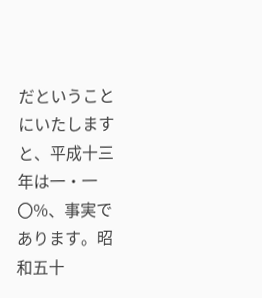だということにいたしますと、平成十三年は一・一〇%、事実であります。昭和五十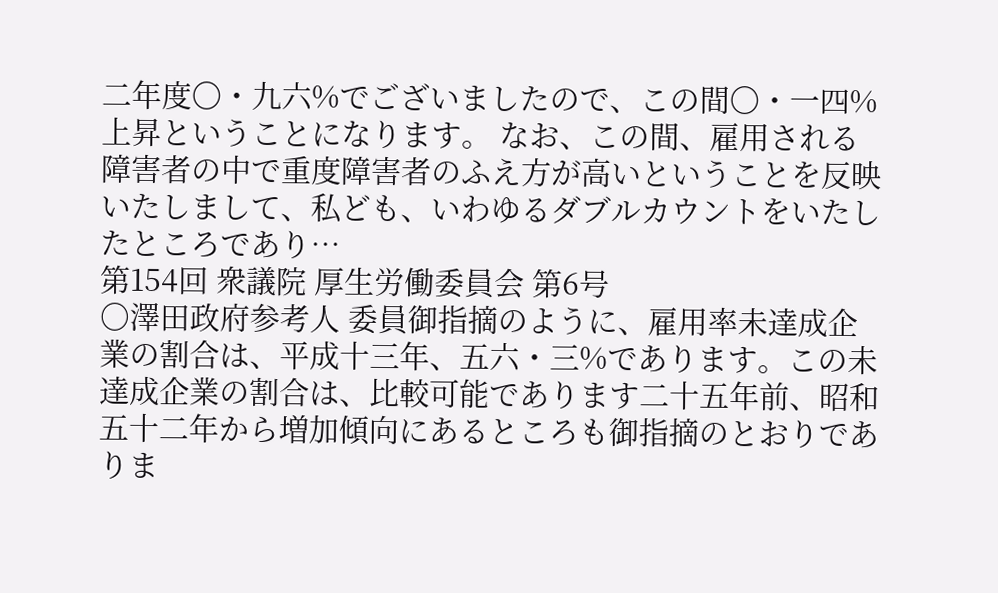二年度〇・九六%でございましたので、この間〇・一四%上昇ということになります。 なお、この間、雇用される障害者の中で重度障害者のふえ方が高いということを反映いたしまして、私ども、いわゆるダブルカウントをいたしたところであり…
第154回 衆議院 厚生労働委員会 第6号
○澤田政府参考人 委員御指摘のように、雇用率未達成企業の割合は、平成十三年、五六・三%であります。この未達成企業の割合は、比較可能であります二十五年前、昭和五十二年から増加傾向にあるところも御指摘のとおりでありま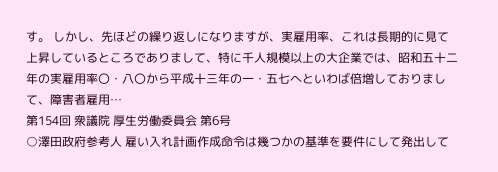す。 しかし、先ほどの繰り返しになりますが、実雇用率、これは長期的に見て上昇しているところでありまして、特に千人規模以上の大企業では、昭和五十二年の実雇用率〇・八〇から平成十三年の一・五七へといわば倍増しておりまして、障害者雇用…
第154回 衆議院 厚生労働委員会 第6号
○澤田政府参考人 雇い入れ計画作成命令は幾つかの基準を要件にして発出して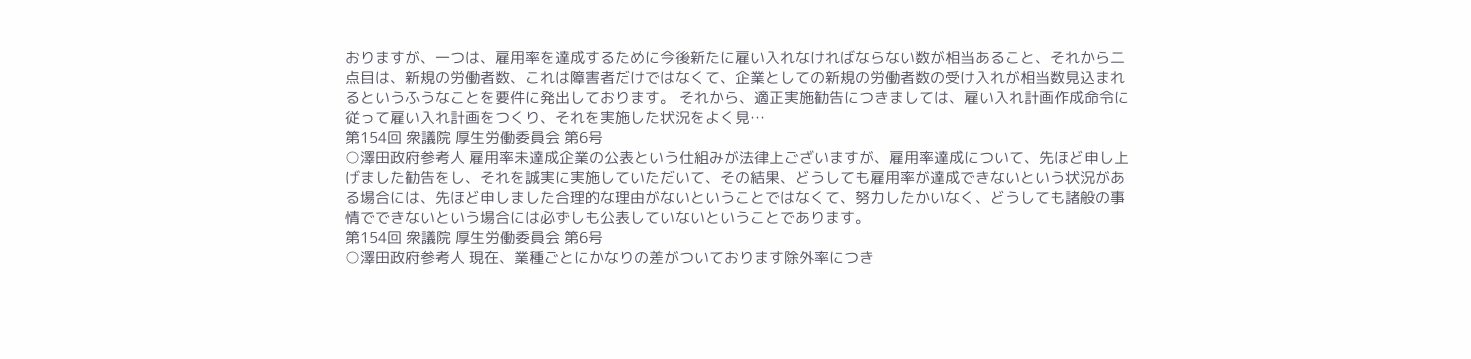おりますが、一つは、雇用率を達成するために今後新たに雇い入れなければならない数が相当あること、それから二点目は、新規の労働者数、これは障害者だけではなくて、企業としての新規の労働者数の受け入れが相当数見込まれるというふうなことを要件に発出しております。 それから、適正実施勧告につきましては、雇い入れ計画作成命令に従って雇い入れ計画をつくり、それを実施した状況をよく見…
第154回 衆議院 厚生労働委員会 第6号
○澤田政府参考人 雇用率未達成企業の公表という仕組みが法律上ございますが、雇用率達成について、先ほど申し上げました勧告をし、それを誠実に実施していただいて、その結果、どうしても雇用率が達成できないという状況がある場合には、先ほど申しました合理的な理由がないということではなくて、努力したかいなく、どうしても諸般の事情でできないという場合には必ずしも公表していないということであります。
第154回 衆議院 厚生労働委員会 第6号
○澤田政府参考人 現在、業種ごとにかなりの差がついております除外率につき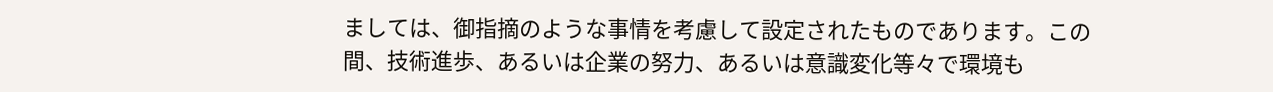ましては、御指摘のような事情を考慮して設定されたものであります。この間、技術進歩、あるいは企業の努力、あるいは意識変化等々で環境も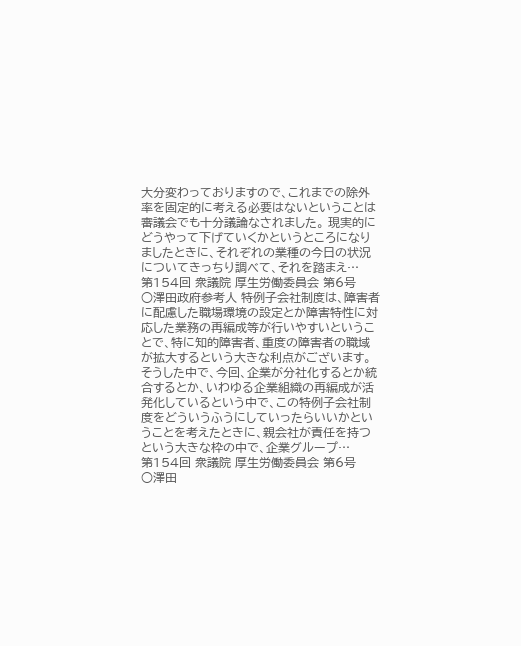大分変わっておりますので、これまでの除外率を固定的に考える必要はないということは審議会でも十分議論なされました。 現実的にどうやって下げていくかというところになりましたときに、それぞれの業種の今日の状況についてきっちり調べて、それを踏まえ…
第154回 衆議院 厚生労働委員会 第6号
○澤田政府参考人 特例子会社制度は、障害者に配慮した職場環境の設定とか障害特性に対応した業務の再編成等が行いやすいということで、特に知的障害者、重度の障害者の職域が拡大するという大きな利点がございます。 そうした中で、今回、企業が分社化するとか統合するとか、いわゆる企業組織の再編成が活発化しているという中で、この特例子会社制度をどういうふうにしていったらいいかということを考えたときに、親会社が責任を持つという大きな枠の中で、企業グループ…
第154回 衆議院 厚生労働委員会 第6号
○澤田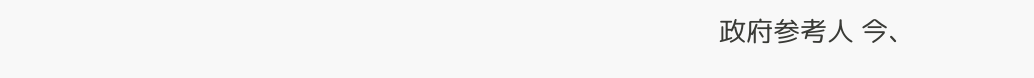政府参考人 今、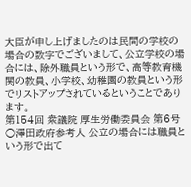大臣が申し上げましたのは民間の学校の場合の数字でございまして、公立学校の場合には、除外職員という形で、高等教育機関の教員、小学校、幼稚園の教員という形でリストアップされているということであります。
第154回 衆議院 厚生労働委員会 第6号
○澤田政府参考人 公立の場合には職員という形で出て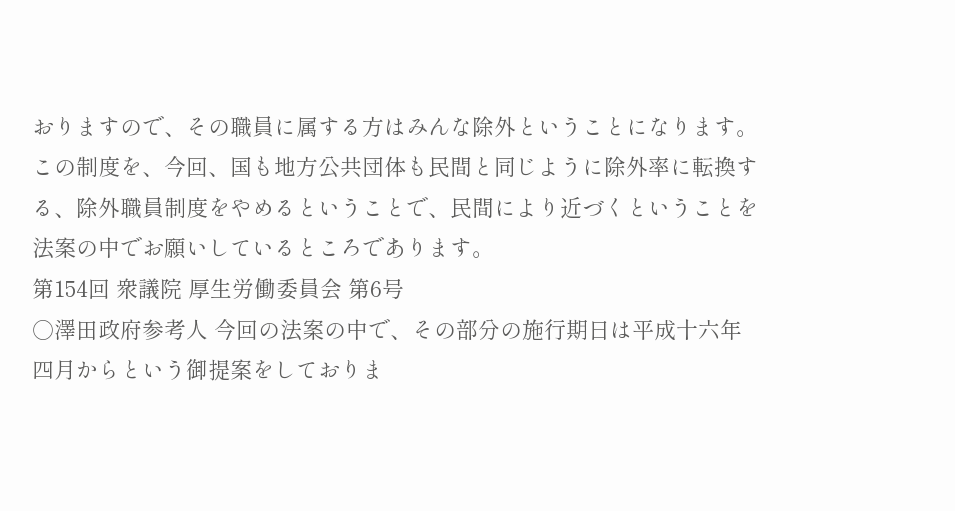おりますので、その職員に属する方はみんな除外ということになります。この制度を、今回、国も地方公共団体も民間と同じように除外率に転換する、除外職員制度をやめるということで、民間により近づくということを法案の中でお願いしているところであります。
第154回 衆議院 厚生労働委員会 第6号
○澤田政府参考人 今回の法案の中で、その部分の施行期日は平成十六年四月からという御提案をしておりま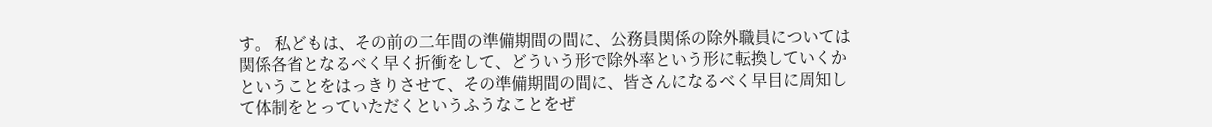す。 私どもは、その前の二年間の準備期間の間に、公務員関係の除外職員については関係各省となるべく早く折衝をして、どういう形で除外率という形に転換していくかということをはっきりさせて、その準備期間の間に、皆さんになるべく早目に周知して体制をとっていただくというふうなことをぜ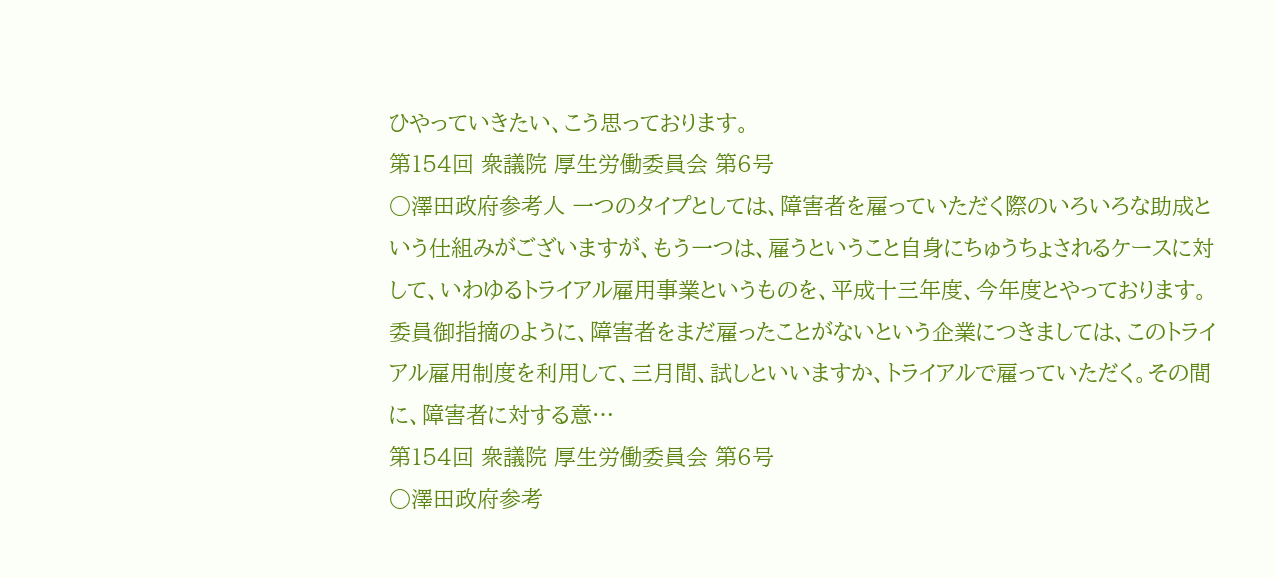ひやっていきたい、こう思っております。
第154回 衆議院 厚生労働委員会 第6号
○澤田政府参考人 一つのタイプとしては、障害者を雇っていただく際のいろいろな助成という仕組みがございますが、もう一つは、雇うということ自身にちゅうちょされるケースに対して、いわゆるトライアル雇用事業というものを、平成十三年度、今年度とやっております。 委員御指摘のように、障害者をまだ雇ったことがないという企業につきましては、このトライアル雇用制度を利用して、三月間、試しといいますか、トライアルで雇っていただく。その間に、障害者に対する意…
第154回 衆議院 厚生労働委員会 第6号
○澤田政府参考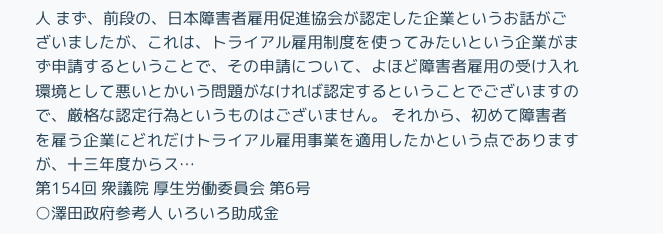人 まず、前段の、日本障害者雇用促進協会が認定した企業というお話がございましたが、これは、トライアル雇用制度を使ってみたいという企業がまず申請するということで、その申請について、よほど障害者雇用の受け入れ環境として悪いとかいう問題がなければ認定するということでございますので、厳格な認定行為というものはございません。 それから、初めて障害者を雇う企業にどれだけトライアル雇用事業を適用したかという点でありますが、十三年度からス…
第154回 衆議院 厚生労働委員会 第6号
○澤田政府参考人 いろいろ助成金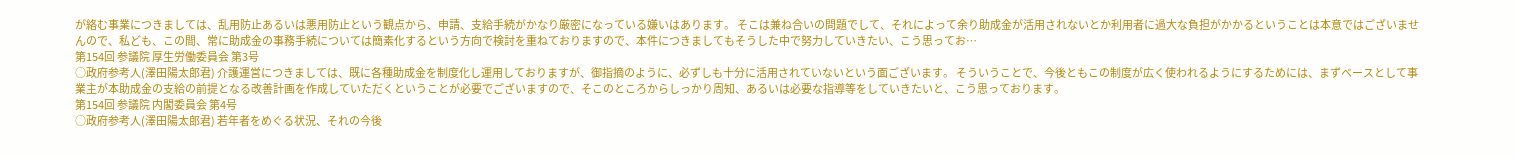が絡む事業につきましては、乱用防止あるいは悪用防止という観点から、申請、支給手続がかなり厳密になっている嫌いはあります。 そこは兼ね合いの問題でして、それによって余り助成金が活用されないとか利用者に過大な負担がかかるということは本意ではございませんので、私ども、この間、常に助成金の事務手続については簡素化するという方向で検討を重ねておりますので、本件につきましてもそうした中で努力していきたい、こう思ってお…
第154回 参議院 厚生労働委員会 第3号
○政府参考人(澤田陽太郎君) 介護運営につきましては、既に各種助成金を制度化し運用しておりますが、御指摘のように、必ずしも十分に活用されていないという面ございます。 そういうことで、今後ともこの制度が広く使われるようにするためには、まずベースとして事業主が本助成金の支給の前提となる改善計画を作成していただくということが必要でございますので、そこのところからしっかり周知、あるいは必要な指導等をしていきたいと、こう思っております。
第154回 参議院 内閣委員会 第4号
○政府参考人(澤田陽太郎君) 若年者をめぐる状況、それの今後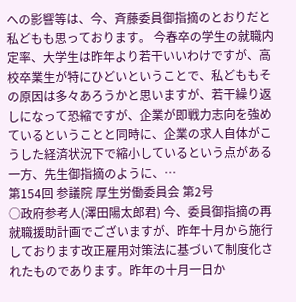への影響等は、今、斉藤委員御指摘のとおりだと私どもも思っております。 今春卒の学生の就職内定率、大学生は昨年より若干いいわけですが、高校卒業生が特にひどいということで、私どももその原因は多々あろうかと思いますが、若干繰り返しになって恐縮ですが、企業が即戦力志向を強めているということと同時に、企業の求人自体がこうした経済状況下で縮小しているという点がある一方、先生御指摘のように、…
第154回 参議院 厚生労働委員会 第2号
○政府参考人(澤田陽太郎君) 今、委員御指摘の再就職援助計画でございますが、昨年十月から施行しております改正雇用対策法に基づいて制度化されたものであります。昨年の十月一日か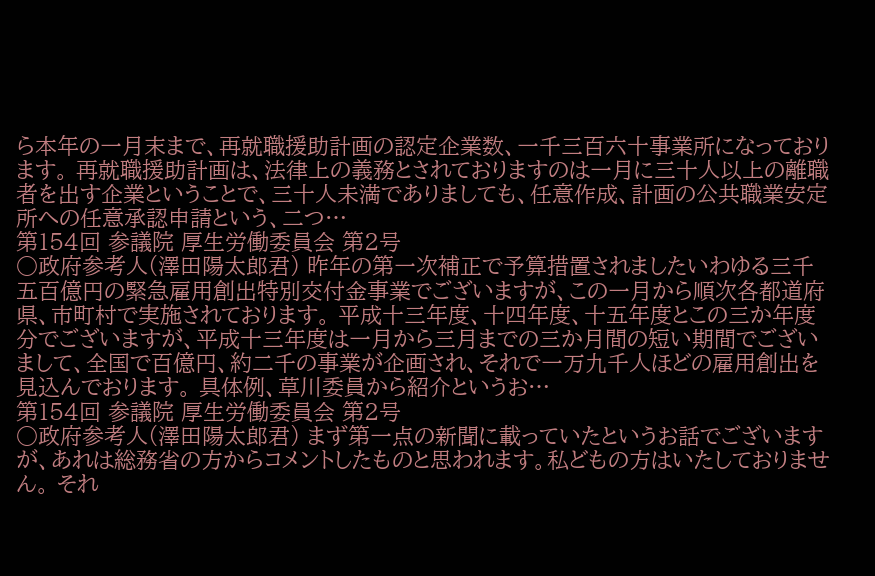ら本年の一月末まで、再就職援助計画の認定企業数、一千三百六十事業所になっております。 再就職援助計画は、法律上の義務とされておりますのは一月に三十人以上の離職者を出す企業ということで、三十人未満でありましても、任意作成、計画の公共職業安定所への任意承認申請という、二つ…
第154回 参議院 厚生労働委員会 第2号
○政府参考人(澤田陽太郎君) 昨年の第一次補正で予算措置されましたいわゆる三千五百億円の緊急雇用創出特別交付金事業でございますが、この一月から順次各都道府県、市町村で実施されております。 平成十三年度、十四年度、十五年度とこの三か年度分でございますが、平成十三年度は一月から三月までの三か月間の短い期間でございまして、全国で百億円、約二千の事業が企画され、それで一万九千人ほどの雇用創出を見込んでおります。 具体例、草川委員から紹介というお…
第154回 参議院 厚生労働委員会 第2号
○政府参考人(澤田陽太郎君) まず第一点の新聞に載っていたというお話でございますが、あれは総務省の方からコメントしたものと思われます。私どもの方はいたしておりません。 それ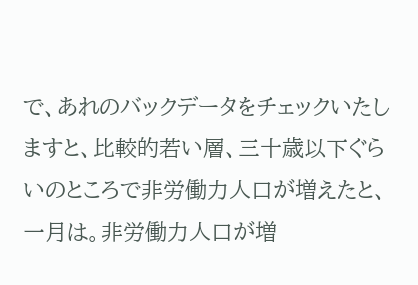で、あれのバックデータをチェックいたしますと、比較的若い層、三十歳以下ぐらいのところで非労働力人口が増えたと、一月は。非労働力人口が増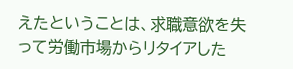えたということは、求職意欲を失って労働市場からリタイアした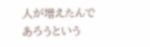人が増えたんであろうという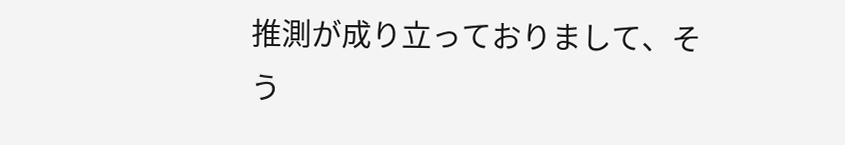推測が成り立っておりまして、そう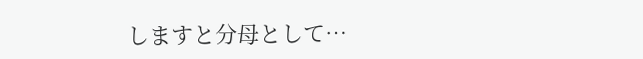しますと分母として…